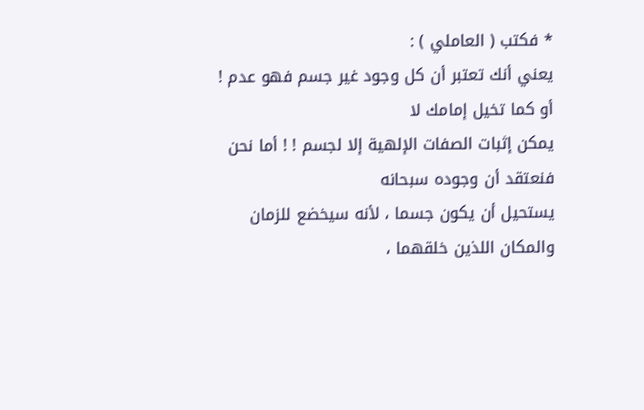* فكتب ( العاملي ) :
يعني أنك تعتبر أن كل وجود غير جسم فهو عدم ! أو كما تخيل إمامك لا
يمكن إثبات الصفات الإلهية إلا لجسم ! ! أما نحن فنعتقد أن وجوده سبحانه
يستحيل أن يكون جسما ، لأنه سيخضع للزمان والمكان اللذين خلقهما ،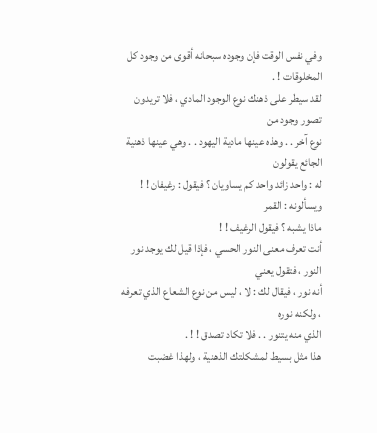وفي نفس الوقت فإن وجوده سبحانه أقوى من وجود كل المخلوقات ! .
لقد سيطر على ذهنك نوع الوجود المادي ، فلا تريدون تصور وجود من
نوع آخر . . وهذه عينها مادية اليهود . . وهي عينها ذهنية الجائع يقولون
له : واحد زائد واحد كم يساويان ؟ فيقول : رغيفان ! ! ويسألونه : القمر
ماذا يشبه ؟ فيقول الرغيف ! !
أنت تعرف معنى النور الحسي ، فإذا قيل لك يوجد نور النور ، فتقول يعني
أنه نور ، فيقال لك : لا ، ليس من نوع الشعاع الذي تعرفه ، ولكنه نوره
الذي منه يتنور . . فلا تكاد تصدق ! ! .
هذا مثل بسيط لمشكلتك الذهنية ، ولهذا غضبت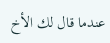عندما قال لك الأخ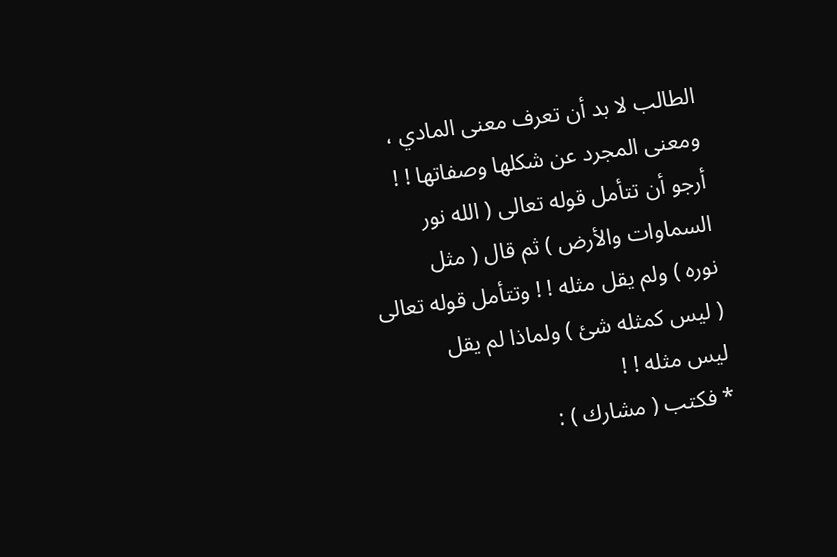الطالب لا بد أن تعرف معنى المادي ، ومعنى المجرد عن شكلها وصفاتها ! !
أرجو أن تتأمل قوله تعالى ( الله نور السماوات والأرض ) ثم قال ( مثل
نوره ) ولم يقل مثله ! ! وتتأمل قوله تعالى ( ليس كمثله شئ ) ولماذا لم يقل
ليس مثله ! !
* فكتب ( مشارك ) :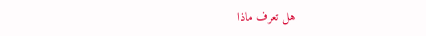هل تعرف ماذا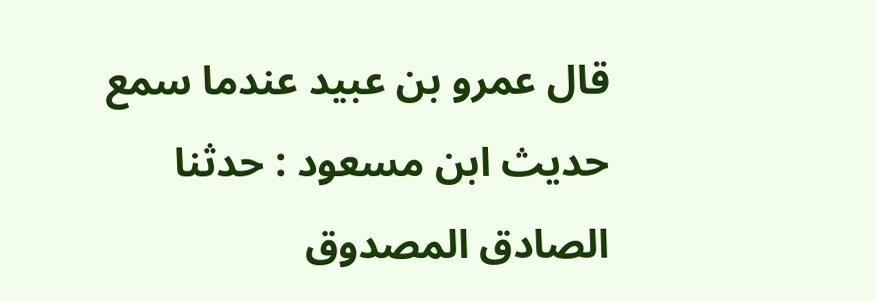قال عمرو بن عبيد عندما سمع حديث ابن مسعود : حدثنا
الصادق المصدوق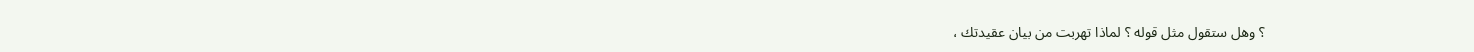؟ وهل ستقول مثل قوله ؟ لماذا تهربت من بيان عقيدتك ،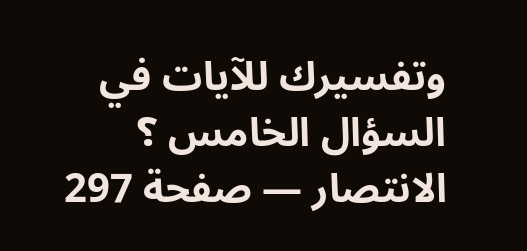وتفسيرك للآيات في السؤال الخامس ؟
الانتصار — صفحة 297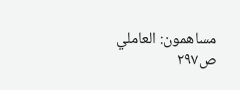مساهمون: العاملي
ص٢٩٧